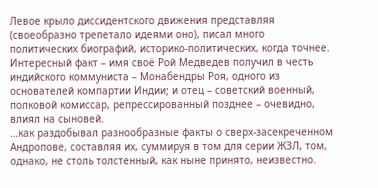Левое крыло диссидентского движения представляя (своеобразно трепетало идеями оно), писал много политических биографий, историко-политических, когда точнее.
Интересный факт – имя своё Рой Медведев получил в честь индийского коммуниста – Монабендры Роя, одного из основателей компартии Индии; и отец – советский военный, полковой комиссар, репрессированный позднее – очевидно, влиял на сыновей.
…как раздобывал разнообразные факты о сверх-засекреченном Андропове, составляя их, суммируя в том для серии ЖЗЛ, том, однако, не столь толстенный, как ныне принято, неизвестно.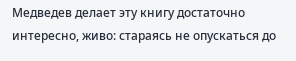Медведев делает эту книгу достаточно интересно, живо: стараясь не опускаться до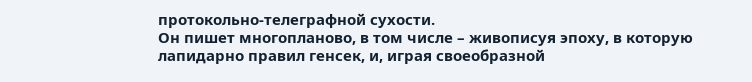протокольно-телеграфной сухости.
Он пишет многопланово, в том числе – живописуя эпоху, в которую лапидарно правил генсек, и, играя своеобразной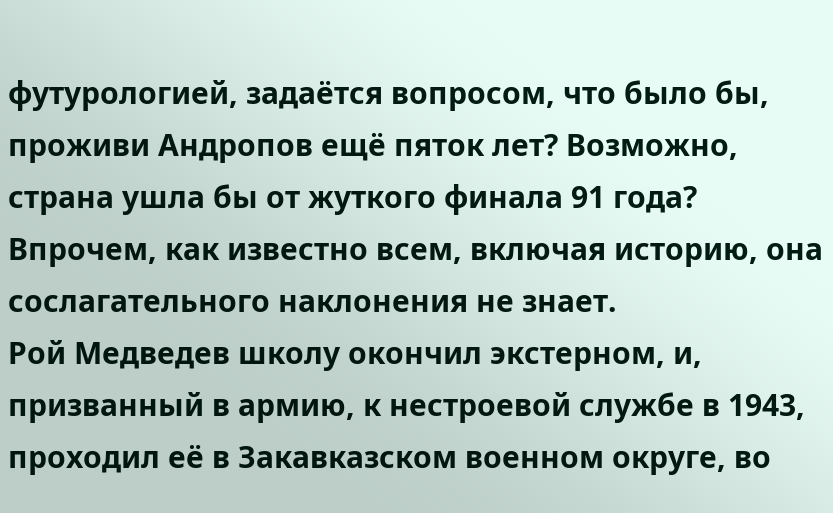футурологией, задаётся вопросом, что было бы, проживи Андропов ещё пяток лет? Возможно, страна ушла бы от жуткого финала 91 года?
Впрочем, как известно всем, включая историю, она сослагательного наклонения не знает.
Рой Медведев школу окончил экстерном, и, призванный в армию, к нестроевой службе в 1943, проходил её в Закавказском военном округе, во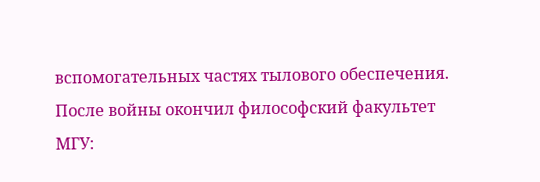вспомогательных частях тылового обеспечения.
После войны окончил философский факультет МГУ: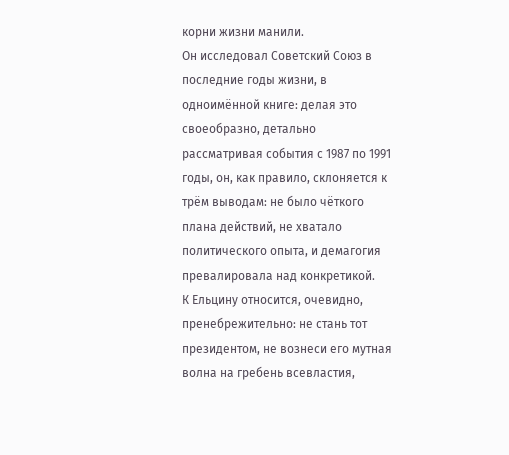корни жизни манили.
Он исследовал Советский Союз в последние годы жизни, в одноимённой книге: делая это своеобразно, детально рассматривая события с 1987 по 1991 годы, он, как правило, склоняется к трём выводам: не было чёткого плана действий, не хватало политического опыта, и демагогия превалировала над конкретикой.
К Ельцину относится, очевидно, пренебрежительно: не стань тот президентом, не вознеси его мутная волна на гребень всевластия,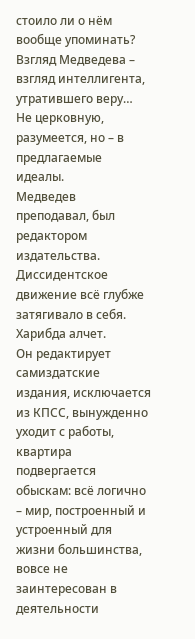стоило ли о нём вообще упоминать?
Взгляд Медведева – взгляд интеллигента, утратившего веру…
Не церковную, разумеется, но – в предлагаемые идеалы.
Медведев преподавал, был редактором издательства.
Диссидентское движение всё глубже затягивало в себя.
Харибда алчет.
Он редактирует самиздатские издания, исключается из КПСС, вынужденно уходит с работы, квартира подвергается обыскам: всё логично – мир, построенный и устроенный для жизни большинства, вовсе не заинтересован в деятельности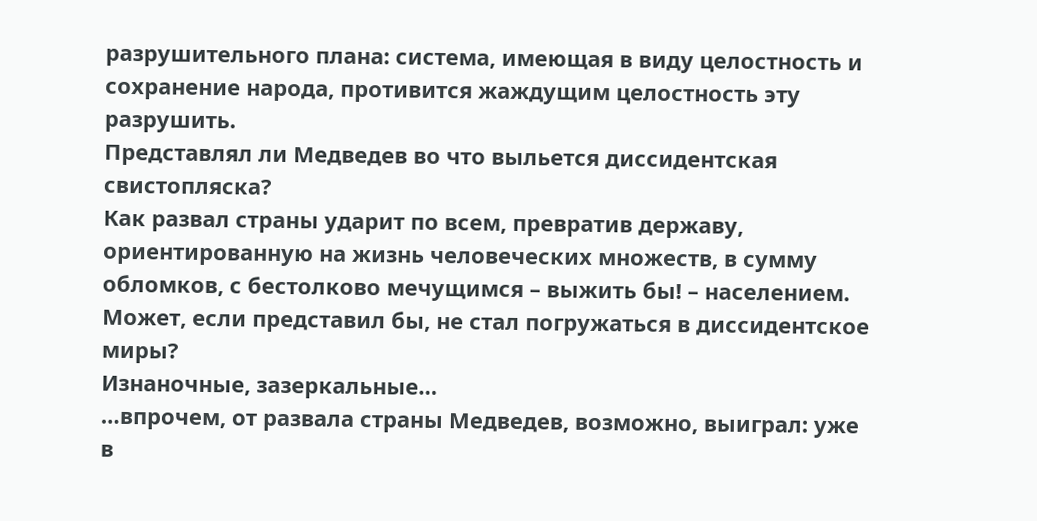разрушительного плана: система, имеющая в виду целостность и сохранение народа, противится жаждущим целостность эту разрушить.
Представлял ли Медведев во что выльется диссидентская свистопляска?
Как развал страны ударит по всем, превратив державу, ориентированную на жизнь человеческих множеств, в сумму обломков, с бестолково мечущимся – выжить бы! – населением.
Может, если представил бы, не стал погружаться в диссидентское миры?
Изнаночные, зазеркальные…
…впрочем, от развала страны Медведев, возможно, выиграл: уже в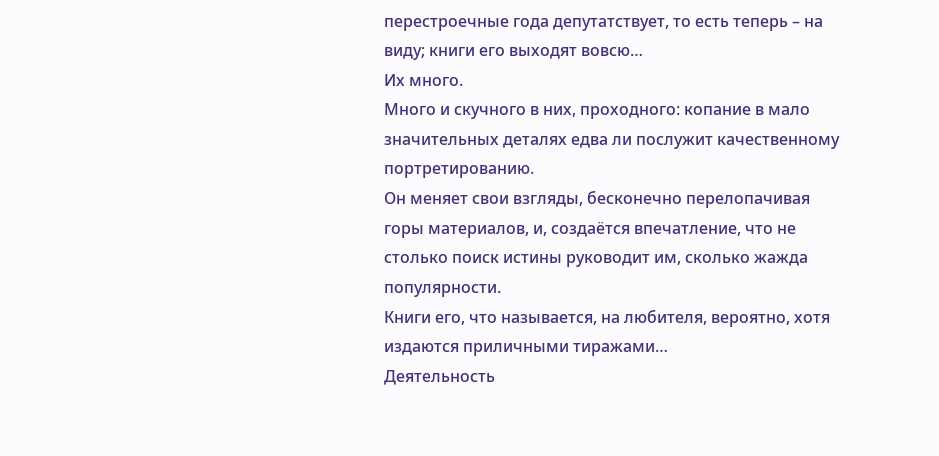перестроечные года депутатствует, то есть теперь – на виду; книги его выходят вовсю…
Их много.
Много и скучного в них, проходного: копание в мало значительных деталях едва ли послужит качественному портретированию.
Он меняет свои взгляды, бесконечно перелопачивая горы материалов, и, создаётся впечатление, что не столько поиск истины руководит им, сколько жажда популярности.
Книги его, что называется, на любителя, вероятно, хотя издаются приличными тиражами…
Деятельность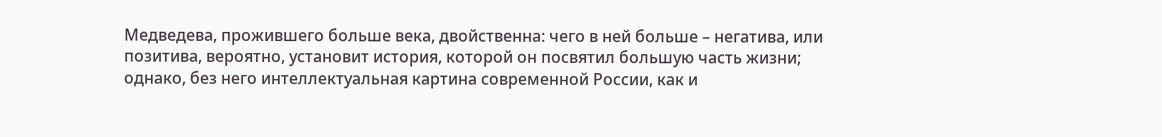Медведева, прожившего больше века, двойственна: чего в ней больше – негатива, или позитива, вероятно, установит история, которой он посвятил большую часть жизни; однако, без него интеллектуальная картина современной России, как и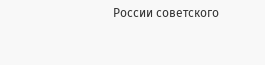России советского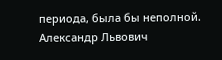периода, была бы неполной.
Александр Львович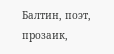Балтин, поэт, прозаик,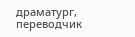драматург, переводчик